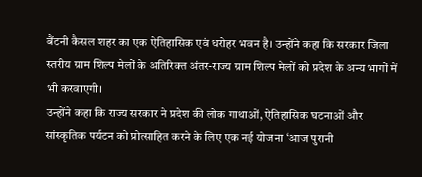बैंटनी कैसल शहर का एक ऐतिहासिक एवं धरोहर भवन है। उन्होंने कहा कि सरकार जिला स्तरीय ग्राम शिल्प मेलों के अतिरिक्त अंतर-राज्य ग्राम शिल्प मेलों को प्रदेश के अन्य भागों में भी करवाएगी।
उन्होंने कहा कि राज्य सरकार ने प्रदेश की लोक गाथाओं, ऐतिहासिक घटनाओं और सांस्कृतिक पर्यटन को प्रोत्साहित करने के लिए एक नई योजना ‘आज पुरानी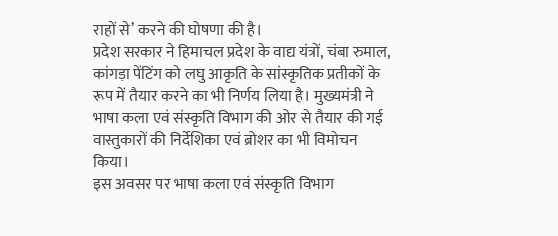राहों से’ करने की घोषणा की है।
प्रदेश सरकार ने हिमाचल प्रदेश के वाद्य यंत्रों, चंबा रुमाल, कांगड़ा पेंटिंग को लघु आकृति के सांस्कृतिक प्रतीकों के रूप में तैयार करने का भी निर्णय लिया है। मुख्यमंत्री ने भाषा कला एवं संस्कृति विभाग की ओर से तैयार की गई वास्तुकारों की निर्देशिका एवं ब्रोशर का भी विमोचन किया।
इस अवसर पर भाषा कला एवं संस्कृति विभाग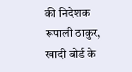की निदेशक रूपाली ठाकुर, खादी बोर्ड के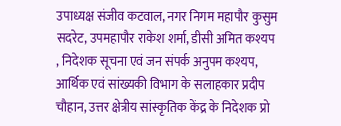उपाध्यक्ष संजीव कटवाल, नगर निगम महापौर कुसुम सदरेट, उपमहापौर राकेश शर्मा, डीसी अमित कश्यप
, निदेशक सूचना एवं जन संपर्क अनुपम कश्यप, आर्थिक एवं सांख्यकी विभाग के सलाहकार प्रदीप चौहान, उत्तर क्षेत्रीय सांस्कृतिक केंद्र के निदेशक प्रो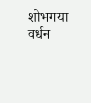शोभगया वर्धन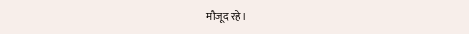मौजूद रहे।